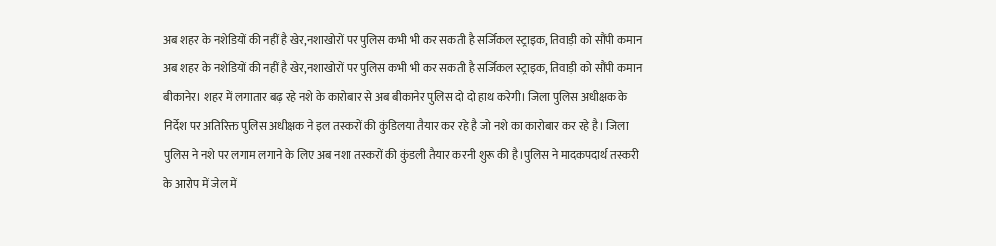अब शहर के नशेडियों की नहीं है खेर,नशाखोरों पर पुलिस कभी भी कर सकती है सर्जिकल स्ट्राइक, तिवाड़ी को सौंपी कमान
अब शहर के नशेडियों की नहीं है खेर,नशाखोरों पर पुलिस कभी भी कर सकती है सर्जिकल स्ट्राइक, तिवाड़ी को सौंपी कमान
बीकानेर। शहर में लगातार बढ़ रहे नशे के कारोबार से अब बीकानेर पुलिस दो दो हाथ करेगी। जिला पुलिस अधीक्षक के निर्देश पर अतिरिक्त पुलिस अधीक्षक ने इल तस्करों की कुंडिलया तैयार कर रहे है जो नशे का कारोबार कर रहे है। जिला पुलिस ने नशे पर लगाम लगाने के लिए अब नशा तस्करों की कुंडली तैयार करनी शुरू की है।पुलिस ने मादकपदार्थ तस्करी के आरोप में जेल में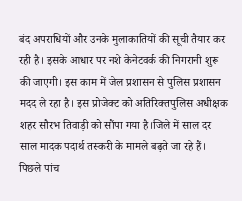बंद अपराधियों और उनके मुलाकातियों की सूची तैयार कर रही है। इसके आधार पर नशे केनेटवर्क की निगरानी शुरू की जाएगी। इस काम में जेल प्रशासन से पुलिस प्रशासन मदद ले रहा है। इस प्रोजेक्ट को अतिरिक्तपुलिस अधीक्षक शहर सौरभ तिवाड़ी को सौंपा गया है।जिले में साल दर साल मादक पदार्थ तस्करी के मामले बढ़ते जा रहे हैं। पिछले पांच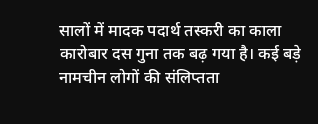सालों में मादक पदार्थ तस्करी का काला कारोबार दस गुना तक बढ़ गया है। कई बड़े नामचीन लोगों की संलिप्तता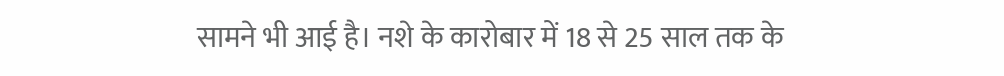सामने भी आई है। नशे के कारोबार में 18 से 25 साल तक के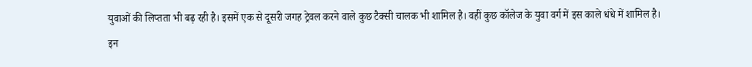युवाओं की लिप्तता भी बढ़ रही है। इसमें एक से दूसरी जगह ट्रेवल करने वाले कुछ टैक्सी चालक भी शामिल है। वहीं कुछ कॉलेज के युवा वर्ग में इस काले धंधे में शामिल है।
इन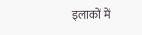इलाकों में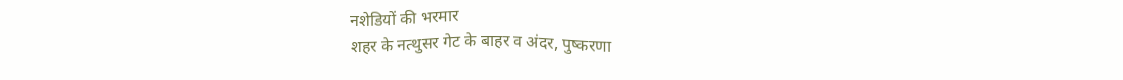नशेडियों की भरमार
शहर के नत्थुसर गेट के बाहर व अंदर, पुष्करणा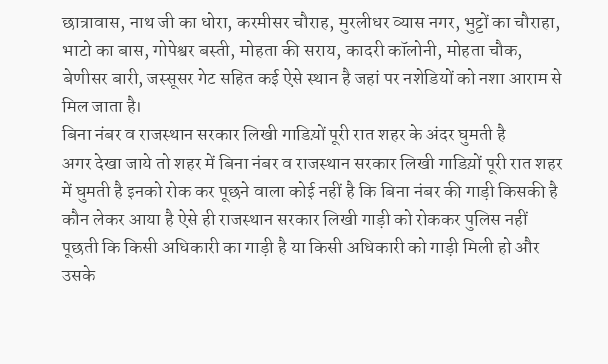छात्रावास, नाथ जी का धोरा, करमीसर चौराह, मुरलीधर व्यास नगर, भुट्टों का चौराहा, भाटो का बास, गोपेश्वर बस्ती, मोहता की सराय, कादरी कॉलोनी, मोहता चौक, बेणीसर बारी, जस्सूसर गेट सहित कई ऐसे स्थान है जहां पर नशेडियों को नशा आराम से मिल जाता है।
बिना नंबर व राजस्थान सरकार लिखी गाडिय़ों पूरी रात शहर के अंदर घुमती है
अगर देखा जाये तो शहर में बिना नंबर व राजस्थान सरकार लिखी गाडिय़ों पूरी रात शहर में घुमती है इनको रोक कर पूछने वाला कोई नहीं है कि बिना नंबर की गाड़ी किसकी है कौन लेकर आया है ऐसे ही राजस्थान सरकार लिखी गाड़ी को रोककर पुलिस नहीं पूछती कि किसी अधिकारी का गाड़ी है या किसी अधिकारी को गाड़ी मिली हो और उसके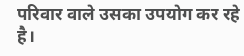परिवार वाले उसका उपयोग कर रहे है।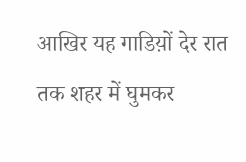आखिर यह गाडिय़ों देर रात तक शहर में घुमकर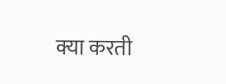क्या करती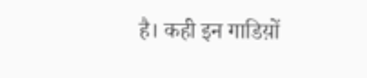है। कही इन गाडिय़ों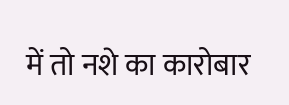में तो नशे का कारोबार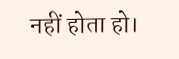नहीं होता हो।